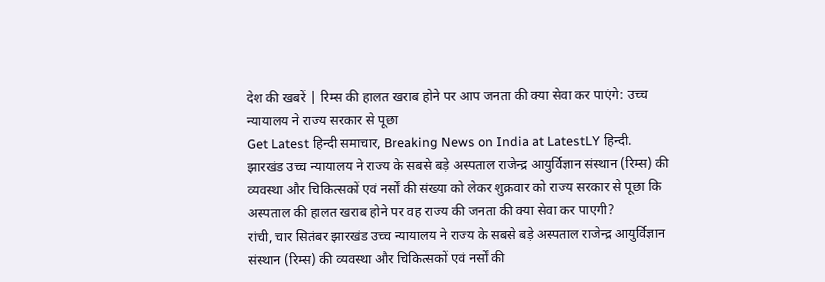देश की खबरें | रिम्स की हालत खराब होने पर आप जनता की क्या सेवा कर पाएंगे: उच्च न्यायालय ने राज्य सरकार से पूछा
Get Latest हिन्दी समाचार, Breaking News on India at LatestLY हिन्दी. झारखंड उच्च न्यायालय ने राज्य के सबसे बड़े अस्पताल राजेन्द्र आयुर्विज्ञान संस्थान (रिम्स) की व्यवस्था और चिकित्सकों एवं नर्सों की संख्या को लेकर शुक्रवार को राज्य सरकार से पूछा कि अस्पताल की हालत खराब होने पर वह राज्य की जनता की क्या सेवा कर पाएगी?
रांची, चार सितंबर झारखंड उच्च न्यायालय ने राज्य के सबसे बड़े अस्पताल राजेन्द्र आयुर्विज्ञान संस्थान (रिम्स) की व्यवस्था और चिकित्सकों एवं नर्सों की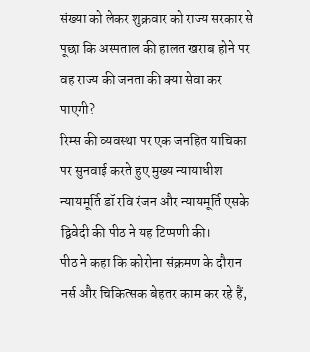संख्या को लेकर शुक्रवार को राज्य सरकार से पूछा कि अस्पताल की हालत खराब होने पर वह राज्य की जनता की क्या सेवा कर पाएगी?
रिम्स की व्यवस्था पर एक जनहित याचिका पर सुनवाई करते हुए मुख्य न्यायाधीश न्यायमूर्ति डॉ रवि रंजन और न्यायमूर्ति एसके द्विवेदी की पीठ ने यह टिप्पणी की।
पीठ ने कहा कि कोरोना संक्रमण के दौरान नर्स और चिकित्सक बेहतर काम कर रहे हैं,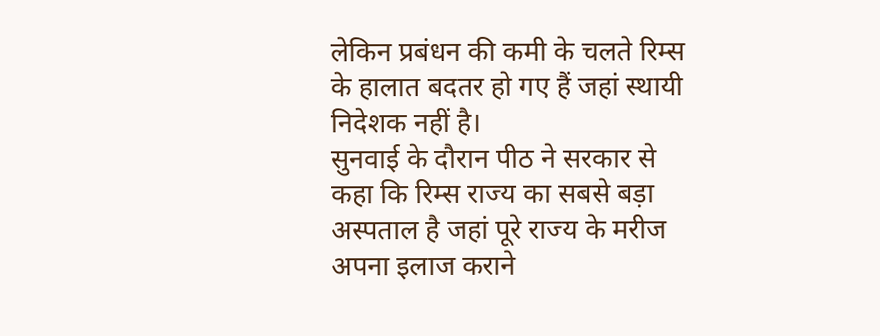लेकिन प्रबंधन की कमी के चलते रिम्स के हालात बदतर हो गए हैं जहां स्थायी निदेशक नहीं है।
सुनवाई के दौरान पीठ ने सरकार से कहा कि रिम्स राज्य का सबसे बड़ा अस्पताल है जहां पूरे राज्य के मरीज अपना इलाज कराने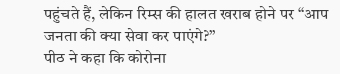पहुंचते हैं, लेकिन रिम्स की हालत खराब होने पर ‘‘आप जनता की क्या सेवा कर पाएंगे?’’
पीठ ने कहा कि कोरोना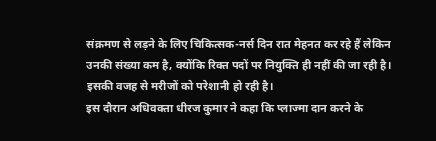संक्रमण से लड़ने के लिए चिकित्सक-नर्स दिन रात मेहनत कर रहे हैं लेकिन उनकी संख्या कम है, क्योंकि रिक्त पदों पर नियुक्ति ही नहीं की जा रही है। इसकी वजह से मरीजों को परेशानी हो रही है।
इस दौरान अधिवक्ता धीरज कुमार ने कहा कि प्लाज्मा दान करने के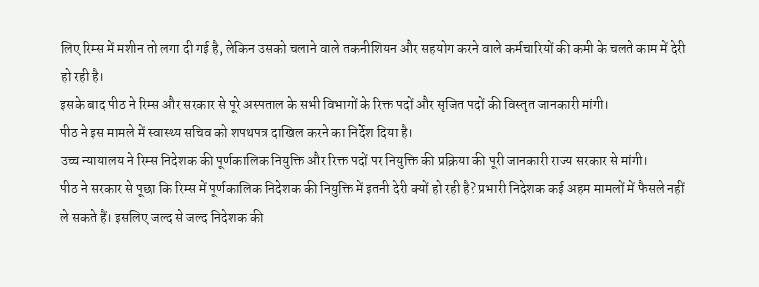लिए रिम्स में मशीन तो लगा दी गई है, लेकिन उसको चलाने वाले तकनीशियन और सहयोग करने वाले कर्मचारियों की कमी के चलते काम में देरी हो रही है।
इसके बाद पीठ ने रिम्स और सरकार से पूरे अस्पताल के सभी विभागों के रिक्त पदों और सृजित पदों की विस्तृत जानकारी मांगी।
पीठ ने इस मामले में स्वास्थ्य सचिव को शपथपत्र दाखिल करने का निर्देश दिया है।
उच्च न्यायालय ने रिम्स निदेशक की पूर्णकालिक नियुक्ति और रिक्त पदों पर नियुक्ति की प्रक्रिया की पूरी जानकारी राज्य सरकार से मांगी।
पीठ ने सरकार से पूछा कि रिम्स में पूर्णकालिक निदेशक की नियुक्ति में इतनी देरी क्यों हो रही है? प्रभारी निदेशक कई अहम मामलों में फैसले नहीं ले सकते हैं। इसलिए जल्द से जल्द निदेशक की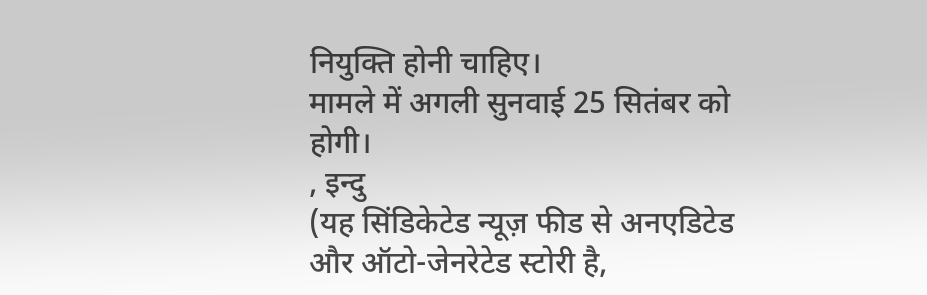नियुक्ति होनी चाहिए।
मामले में अगली सुनवाई 25 सितंबर को होगी।
, इन्दु
(यह सिंडिकेटेड न्यूज़ फीड से अनएडिटेड और ऑटो-जेनरेटेड स्टोरी है,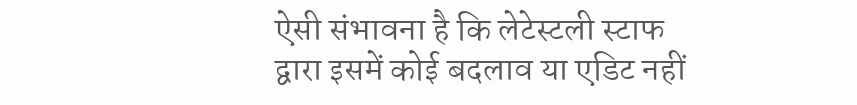ऐसी संभावना है कि लेटेस्टली स्टाफ द्वारा इसमें कोई बदलाव या एडिट नहीं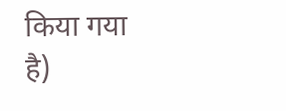किया गया है)